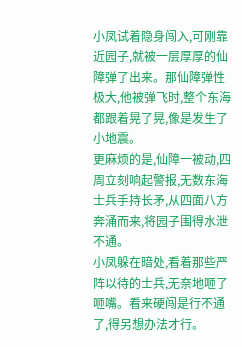小凤试着隐身闯入,可刚靠近园子,就被一层厚厚的仙障弹了出来。那仙障弹性极大,他被弹飞时,整个东海都跟着晃了晃,像是发生了小地震。
更麻烦的是,仙障一被动,四周立刻响起警报,无数东海士兵手持长矛,从四面八方奔涌而来,将园子围得水泄不通。
小凤躲在暗处,看着那些严阵以待的士兵,无奈地咂了咂嘴。看来硬闯是行不通了,得另想办法才行。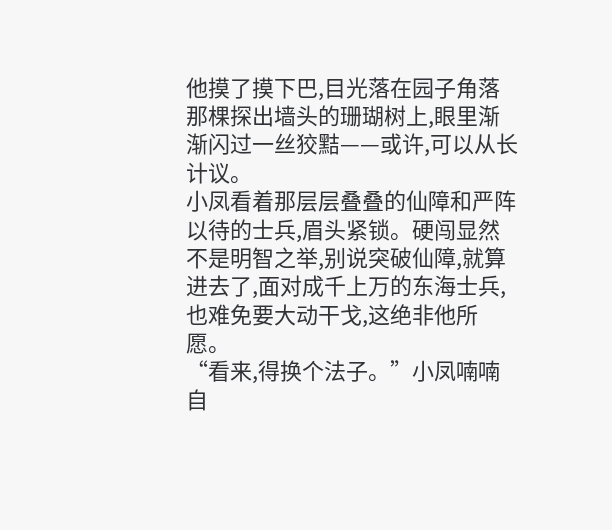他摸了摸下巴,目光落在园子角落那棵探出墙头的珊瑚树上,眼里渐渐闪过一丝狡黠——或许,可以从长计议。
小凤看着那层层叠叠的仙障和严阵以待的士兵,眉头紧锁。硬闯显然不是明智之举,别说突破仙障,就算进去了,面对成千上万的东海士兵,也难免要大动干戈,这绝非他所愿。
“看来,得换个法子。”小凤喃喃自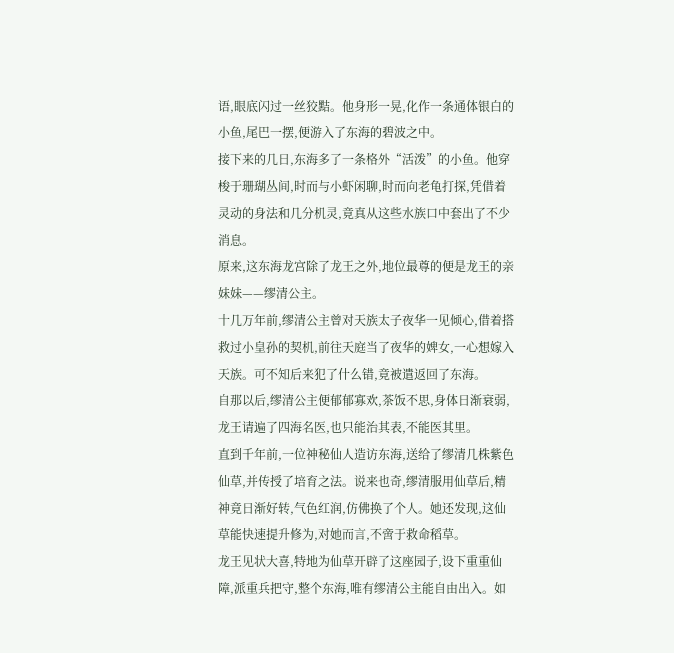语,眼底闪过一丝狡黠。他身形一晃,化作一条通体银白的小鱼,尾巴一摆,便游入了东海的碧波之中。
接下来的几日,东海多了一条格外“活泼”的小鱼。他穿梭于珊瑚丛间,时而与小虾闲聊,时而向老龟打探,凭借着灵动的身法和几分机灵,竟真从这些水族口中套出了不少消息。
原来,这东海龙宫除了龙王之外,地位最尊的便是龙王的亲妹妹——缪清公主。
十几万年前,缪清公主曾对天族太子夜华一见倾心,借着搭救过小皇孙的契机,前往天庭当了夜华的婢女,一心想嫁入天族。可不知后来犯了什么错,竟被遣返回了东海。
自那以后,缪清公主便郁郁寡欢,茶饭不思,身体日渐衰弱,龙王请遍了四海名医,也只能治其表,不能医其里。
直到千年前,一位神秘仙人造访东海,送给了缪清几株紫色仙草,并传授了培育之法。说来也奇,缪清服用仙草后,精神竟日渐好转,气色红润,仿佛换了个人。她还发现,这仙草能快速提升修为,对她而言,不啻于救命稻草。
龙王见状大喜,特地为仙草开辟了这座园子,设下重重仙障,派重兵把守,整个东海,唯有缪清公主能自由出入。如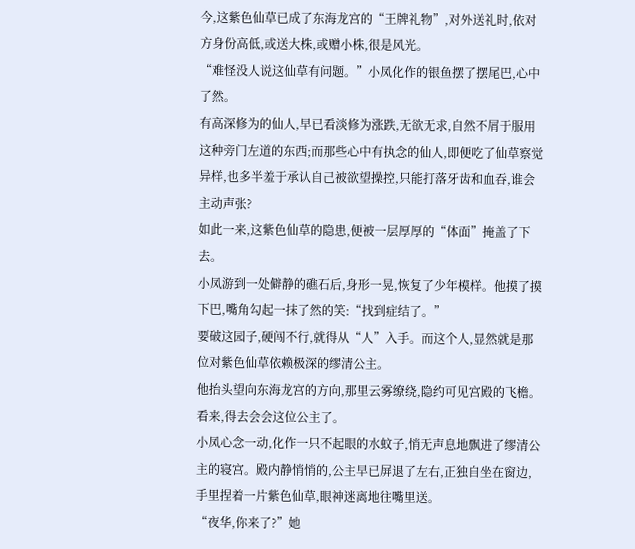今,这紫色仙草已成了东海龙宫的“王牌礼物”,对外送礼时,依对方身份高低,或送大株,或赠小株,很是风光。
“难怪没人说这仙草有问题。”小凤化作的银鱼摆了摆尾巴,心中了然。
有高深修为的仙人,早已看淡修为涨跌,无欲无求,自然不屑于服用这种旁门左道的东西;而那些心中有执念的仙人,即便吃了仙草察觉异样,也多半羞于承认自己被欲望操控,只能打落牙齿和血吞,谁会主动声张?
如此一来,这紫色仙草的隐患,便被一层厚厚的“体面”掩盖了下去。
小凤游到一处僻静的礁石后,身形一晃,恢复了少年模样。他摸了摸下巴,嘴角勾起一抹了然的笑:“找到症结了。”
要破这园子,硬闯不行,就得从“人”入手。而这个人,显然就是那位对紫色仙草依赖极深的缪清公主。
他抬头望向东海龙宫的方向,那里云雾缭绕,隐约可见宫殿的飞檐。看来,得去会会这位公主了。
小凤心念一动,化作一只不起眼的水蚊子,悄无声息地飘进了缪清公主的寝宫。殿内静悄悄的,公主早已屏退了左右,正独自坐在窗边,手里捏着一片紫色仙草,眼神迷离地往嘴里送。
“夜华,你来了?”她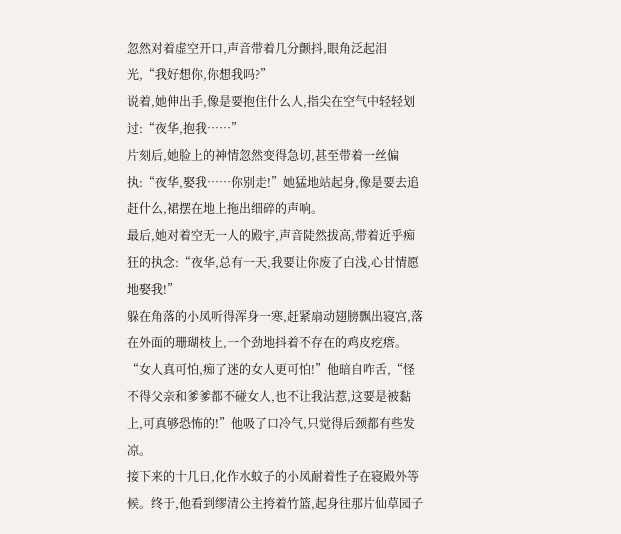忽然对着虚空开口,声音带着几分颤抖,眼角泛起泪光,“我好想你,你想我吗?”
说着,她伸出手,像是要抱住什么人,指尖在空气中轻轻划过:“夜华,抱我……”
片刻后,她脸上的神情忽然变得急切,甚至带着一丝偏执:“夜华,娶我……你别走!”她猛地站起身,像是要去追赶什么,裙摆在地上拖出细碎的声响。
最后,她对着空无一人的殿宇,声音陡然拔高,带着近乎痴狂的执念:“夜华,总有一天,我要让你废了白浅,心甘情愿地娶我!”
躲在角落的小凤听得浑身一寒,赶紧扇动翅膀飘出寝宫,落在外面的珊瑚枝上,一个劲地抖着不存在的鸡皮疙瘩。
“女人真可怕,痴了迷的女人更可怕!”他暗自咋舌,“怪不得父亲和爹爹都不碰女人,也不让我沾惹,这要是被黏上,可真够恐怖的!”他吸了口冷气,只觉得后颈都有些发凉。
接下来的十几日,化作水蚊子的小凤耐着性子在寝殿外等候。终于,他看到缪清公主挎着竹篮,起身往那片仙草园子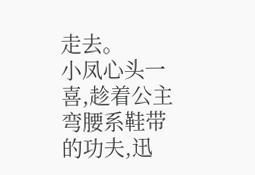走去。
小凤心头一喜,趁着公主弯腰系鞋带的功夫,迅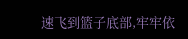速飞到篮子底部,牢牢依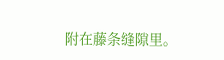附在藤条缝隙里。